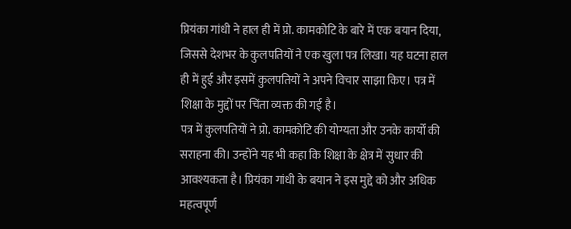प्रियंका गांधी ने हाल ही में प्रो. कामकोटि के बारे में एक बयान दिया, जिससे देशभर के कुलपतियों ने एक खुला पत्र लिखा। यह घटना हाल ही में हुई और इसमें कुलपतियों ने अपने विचार साझा किए। पत्र में शिक्षा के मुद्दों पर चिंता व्यक्त की गई है।
पत्र में कुलपतियों ने प्रो. कामकोटि की योग्यता और उनके कार्यों की सराहना की। उन्होंने यह भी कहा कि शिक्षा के क्षेत्र में सुधार की आवश्यकता है। प्रियंका गांधी के बयान ने इस मुद्दे को और अधिक महत्वपूर्ण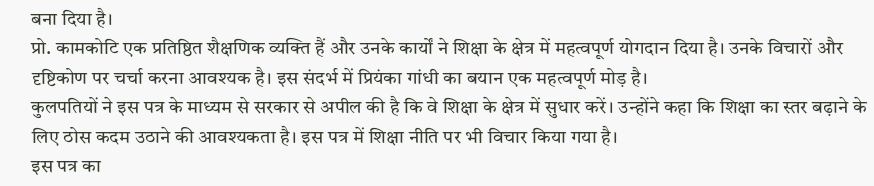बना दिया है।
प्रो. कामकोटि एक प्रतिष्ठित शैक्षणिक व्यक्ति हैं और उनके कार्यों ने शिक्षा के क्षेत्र में महत्वपूर्ण योगदान दिया है। उनके विचारों और दृष्टिकोण पर चर्चा करना आवश्यक है। इस संदर्भ में प्रियंका गांधी का बयान एक महत्वपूर्ण मोड़ है।
कुलपतियों ने इस पत्र के माध्यम से सरकार से अपील की है कि वे शिक्षा के क्षेत्र में सुधार करें। उन्होंने कहा कि शिक्षा का स्तर बढ़ाने के लिए ठोस कदम उठाने की आवश्यकता है। इस पत्र में शिक्षा नीति पर भी विचार किया गया है।
इस पत्र का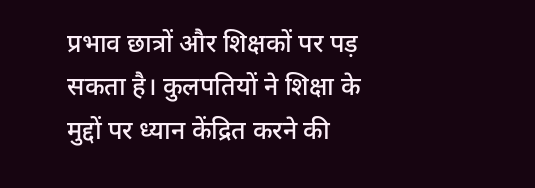प्रभाव छात्रों और शिक्षकों पर पड़ सकता है। कुलपतियों ने शिक्षा के मुद्दों पर ध्यान केंद्रित करने की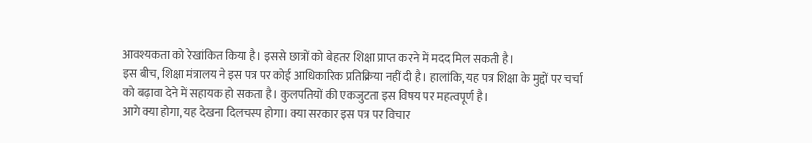आवश्यकता को रेखांकित किया है। इससे छात्रों को बेहतर शिक्षा प्राप्त करने में मदद मिल सकती है।
इस बीच, शिक्षा मंत्रालय ने इस पत्र पर कोई आधिकारिक प्रतिक्रिया नहीं दी है। हालांकि, यह पत्र शिक्षा के मुद्दों पर चर्चा को बढ़ावा देने में सहायक हो सकता है। कुलपतियों की एकजुटता इस विषय पर महत्वपूर्ण है।
आगे क्या होगा, यह देखना दिलचस्प होगा। क्या सरकार इस पत्र पर विचार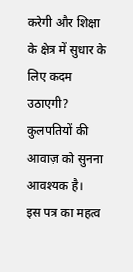करेगी और शिक्षा के क्षेत्र में सुधार के लिए कदम उठाएगी? कुलपतियों की आवाज़ को सुनना आवश्यक है।
इस पत्र का महत्व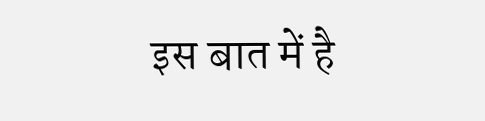इस बात में है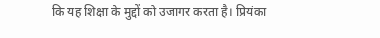कि यह शिक्षा के मुद्दों को उजागर करता है। प्रियंका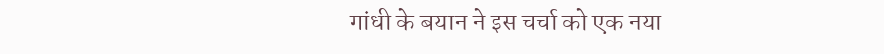गांधी के बयान ने इस चर्चा को एक नया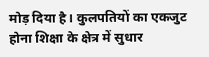मोड़ दिया है। कुलपतियों का एकजुट होना शिक्षा के क्षेत्र में सुधार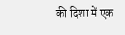की दिशा में एक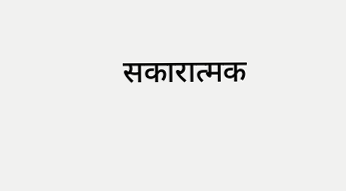सकारात्मक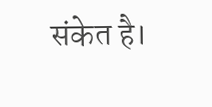संकेत है।